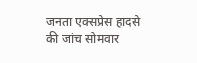जनता एक्सप्रेस हादसे की जांच सोमवार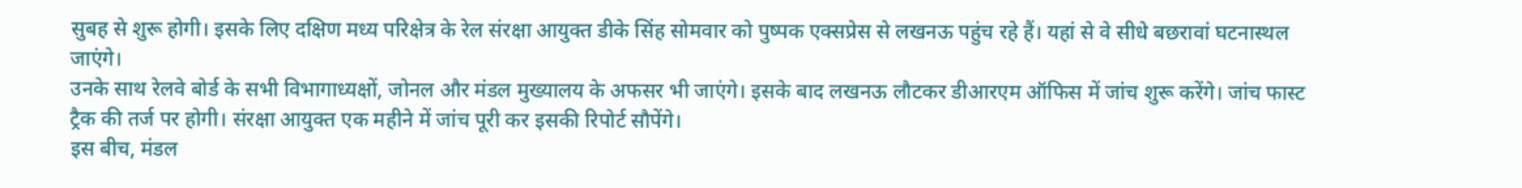सुबह से शुरू होगी। इसके लिए दक्षिण मध्य परिक्षेत्र के रेल संरक्षा आयुक्त डीके सिंह सोमवार को पुष्पक एक्सप्रेस से लखनऊ पहुंच रहे हैं। यहां से वे सीधे बछरावां घटनास्थल जाएंगे।
उनके साथ रेलवे बोर्ड के सभी विभागाध्यक्षों, जोनल और मंडल मुख्यालय के अफसर भी जाएंगे। इसके बाद लखनऊ लौटकर डीआरएम ऑफिस में जांच शुरू करेंगे। जांच फास्ट ट्रैक की तर्ज पर होगी। संरक्षा आयुक्त एक महीने में जांच पूरी कर इसकी रिपोर्ट सौपेंगे।
इस बीच, मंडल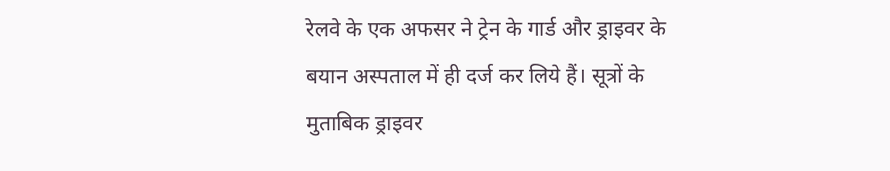रेलवे के एक अफसर ने ट्रेन के गार्ड और ड्राइवर के बयान अस्पताल में ही दर्ज कर लिये हैं। सूत्रों के मुताबिक ड्राइवर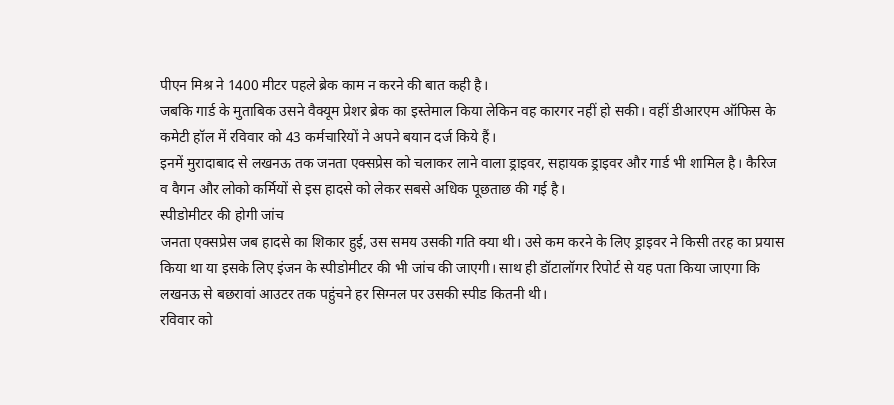पीएन मिश्र ने 1400 मीटर पहले ब्रेक काम न करने की बात कही है।
जबकि गार्ड के मुताबिक उसने वैक्यूम प्रेशर ब्रेक का इस्तेमाल किया लेकिन वह कारगर नहीं हो सकी। वहीं डीआरएम ऑफिस के कमेटी हॉल में रविवार को 43 कर्मचारियों ने अपने बयान दर्ज किये हैं।
इनमें मुरादाबाद से लखनऊ तक जनता एक्सप्रेस को चलाकर लाने वाला ड्राइवर, सहायक ड्राइवर और गार्ड भी शामिल है। कैरिज व वैगन और लोको कर्मियों से इस हादसे को लेकर सबसे अधिक पूछताछ की गई है।
स्पीडोमीटर की होगी जांच
जनता एक्सप्रेस जब हादसे का शिकार हुई, उस समय उसकी गति क्या थी। उसे कम करने के लिए ड्राइवर ने किसी तरह का प्रयास किया था या इसके लिए इंजन के स्पीडोमीटर की भी जांच की जाएगी। साथ ही डॉटालॉगर रिपोर्ट से यह पता किया जाएगा कि लखनऊ से बछरावां आउटर तक पहुंचने हर सिग्नल पर उसकी स्पीड कितनी थी।
रविवार को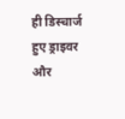ही डिस्चार्ज हुए ड्राइवर और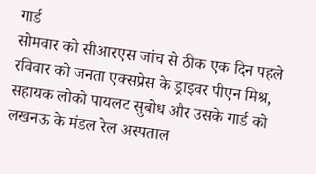गार्ड
सोमवार को सीआरएस जांच से ठीक एक दिन पहले रविवार को जनता एक्सप्रेस के ड्राइवर पीएन मिश्र, सहायक लोको पायलट सुबोध और उसके गार्ड को लखनऊ के मंडल रेल अस्पताल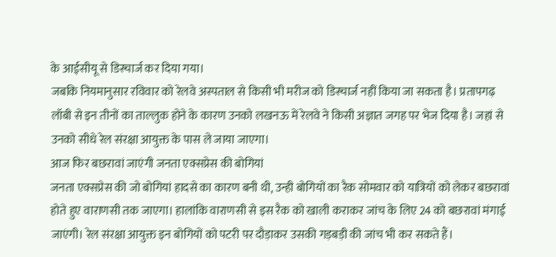के आईसीयू से डिस्चार्ज कर दिया गया।
जबकि नियमानुसार रविवार को रेलवे अस्पताल से किसी भी मरीज को डिस्चार्ज नहीं किया जा सकता है। प्रतापगढ़ लॉबी से इन तीनों का ताल्लुक होने के कारण उनको लखनऊ में रेलवे ने किसी अज्ञात जगह पर भेज दिया है। जहां से उनको सीधे रेल संरक्षा आयुक्त के पास ले जाया जाएगा।
आज फिर बछरावां जाएंगी जनता एक्सप्रेस की बोगियां
जनता एक्सप्रेस की जो बोगियां हादसे का कारण बनी थी, उन्ही बोगियों का रैक सोमवार को यात्रियों को लेकर बछरावां होते हुए वाराणसी तक जाएगा। हालांकि वाराणसी से इस रैक को खाली कराकर जांच के लिए 24 को बछरावां मंगाई जाएंगी। रेल संरक्षा आयुक्त इन बोगियों को पटरी पर दौड़ाकर उसकी गड़बड़ी की जांच भी कर सकते हैं।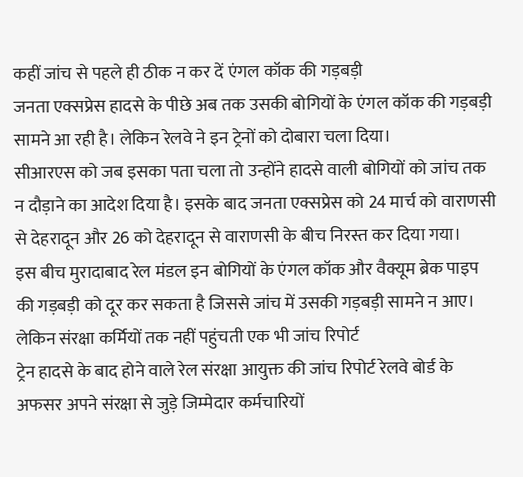कहीं जांच से पहले ही ठीक न कर दें एंगल कॉक की गड़बड़ी
जनता एक्सप्रेस हादसे के पीछे अब तक उसकी बोगियों के एंगल कॉक की गड़बड़ी सामने आ रही है। लेकिन रेलवे ने इन ट्रेनों को दोबारा चला दिया।
सीआरएस को जब इसका पता चला तो उन्होंने हादसे वाली बोगियों को जांच तक न दौड़ाने का आदेश दिया है। इसके बाद जनता एक्सप्रेस को 24 मार्च को वाराणसी से देहरादून और 26 को देहरादून से वाराणसी के बीच निरस्त कर दिया गया।
इस बीच मुरादाबाद रेल मंडल इन बोगियों के एंगल कॉक और वैक्यूम ब्रेक पाइप की गड़बड़ी को दूर कर सकता है जिससे जांच में उसकी गड़बड़ी सामने न आए।
लेकिन संरक्षा कर्मियों तक नहीं पहुंचती एक भी जांच रिपोर्ट
ट्रेन हादसे के बाद होने वाले रेल संरक्षा आयुक्त की जांच रिपोर्ट रेलवे बोर्ड के अफसर अपने संरक्षा से जुड़े जिम्मेदार कर्मचारियों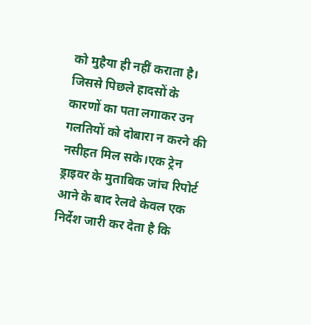को मुहैया ही नहीं कराता है।
जिससे पिछले हादसों के कारणों का पता लगाकर उन गलतियों को दोबारा न करने की नसीहत मिल सके।एक ट्रेन ड्राइवर के मुताबिक जांच रिपोर्ट आने के बाद रेलवे केवल एक निर्देश जारी कर देता है कि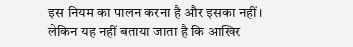इस नियम का पालन करना है और इसका नहीं।
लेकिन यह नहीं बताया जाता है कि आखिर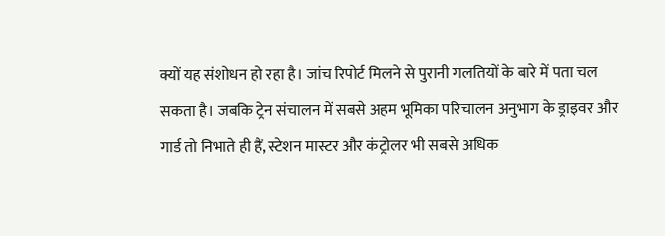क्यों यह संशोधन हो रहा है। जांच रिपोर्ट मिलने से पुरानी गलतियों के बारे में पता चल सकता है। जबकि ट्रेन संचालन में सबसे अहम भूमिका परिचालन अनुभाग के ड्राइवर और गार्ड तो निभाते ही हैं, स्टेशन मास्टर और कंट्रोलर भी सबसे अधिक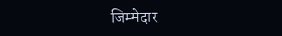जिम्मेदार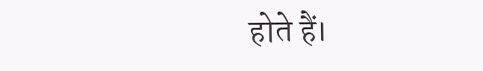होते हैं।